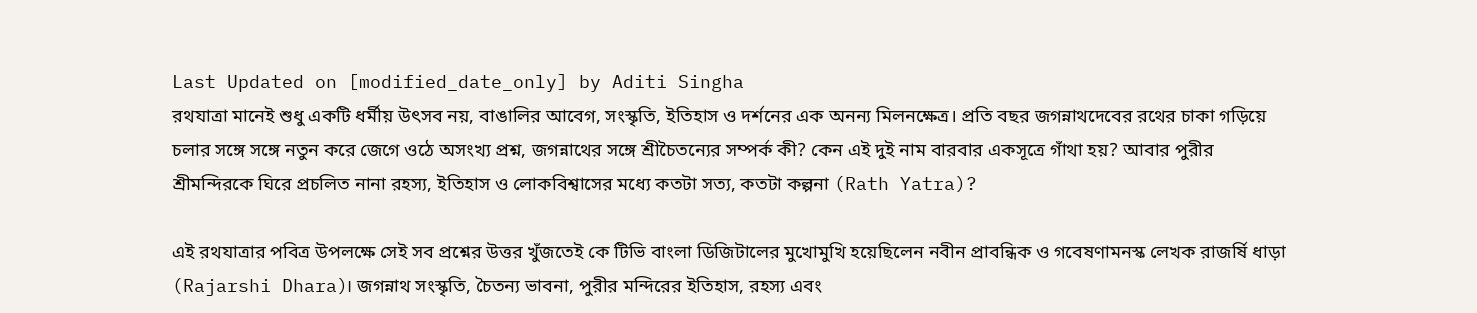Last Updated on [modified_date_only] by Aditi Singha
রথযাত্রা মানেই শুধু একটি ধর্মীয় উৎসব নয়, বাঙালির আবেগ, সংস্কৃতি, ইতিহাস ও দর্শনের এক অনন্য মিলনক্ষেত্র। প্রতি বছর জগন্নাথদেবের রথের চাকা গড়িয়ে চলার সঙ্গে সঙ্গে নতুন করে জেগে ওঠে অসংখ্য প্রশ্ন, জগন্নাথের সঙ্গে শ্রীচৈতন্যের সম্পর্ক কী? কেন এই দুই নাম বারবার একসূত্রে গাঁথা হয়? আবার পুরীর শ্রীমন্দিরকে ঘিরে প্রচলিত নানা রহস্য, ইতিহাস ও লোকবিশ্বাসের মধ্যে কতটা সত্য, কতটা কল্পনা (Rath Yatra)?

এই রথযাত্রার পবিত্র উপলক্ষে সেই সব প্রশ্নের উত্তর খুঁজতেই কে টিভি বাংলা ডিজিটালের মুখোমুখি হয়েছিলেন নবীন প্রাবন্ধিক ও গবেষণামনস্ক লেখক রাজর্ষি ধাড়া (Rajarshi Dhara)। জগন্নাথ সংস্কৃতি, চৈতন্য ভাবনা, পুরীর মন্দিরের ইতিহাস, রহস্য এবং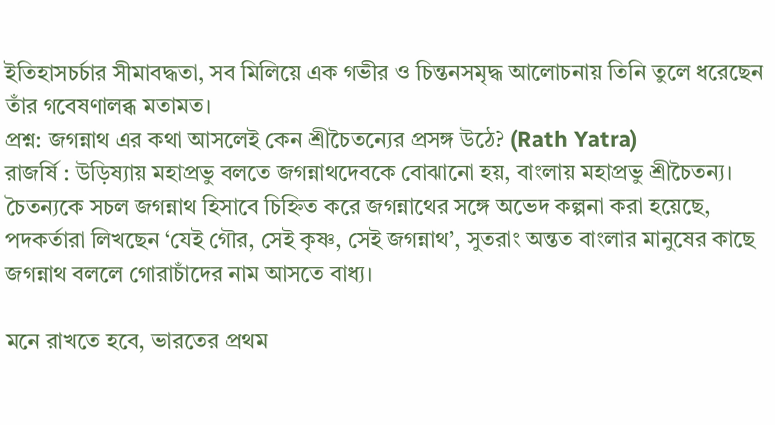ইতিহাসচর্চার সীমাবদ্ধতা, সব মিলিয়ে এক গভীর ও চিন্তনসমৃদ্ধ আলোচনায় তিনি তুলে ধরেছেন তাঁর গবেষণালব্ধ মতামত।
প্রশ্ন: জগন্নাথ এর কথা আসলেই কেন শ্রীচৈতন্যের প্রসঙ্গ উঠে? (Rath Yatra)
রাজর্ষি : উড়িষ্যায় মহাপ্রভু বলতে জগন্নাথদেবকে বোঝানো হয়, বাংলায় মহাপ্রভু শ্রীচৈতন্য। চৈতন্যকে সচল জগন্নাথ হিসাবে চিহ্নিত করে জগন্নাথের সঙ্গে অভেদ কল্পনা করা হয়েছে, পদকর্তারা লিখছেন ‘যেই গৌর, সেই কৃষ্ণ, সেই জগন্নাথ’, সুতরাং অন্তত বাংলার মানুষের কাছে জগন্নাথ বললে গোরাচাঁদের নাম আসতে বাধ্য।

মনে রাখতে হবে, ভারতের প্রথম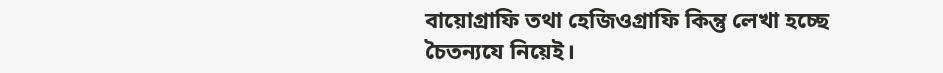বায়োগ্রাফি তথা হেজিওগ্রাফি কিন্তু লেখা হচ্ছে চৈতন্যযে নিয়েই।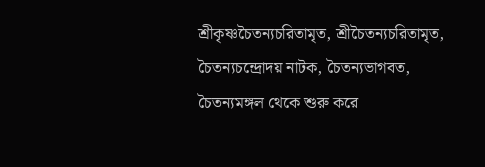শ্রীকৃষ্ণচৈতন্যচরিতামৃত, শ্রীচৈতন্যচরিতামৃত, চৈতন্যচন্দ্রোদয় নাটক, চৈতন্যভাগবত, চৈতন্যমঙ্গল থেকে শুরু করে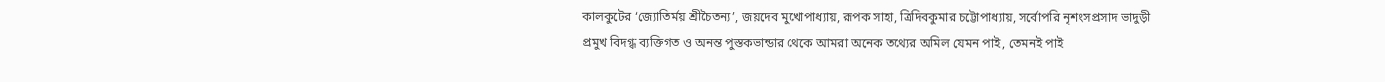কালকুটের ‘জ্যোতির্ময় শ্রীচৈতন্য’, জয়দেব মুখোপাধ্যায়, রূপক সাহা, ত্রিদিবকুমার চট্টোপাধ্যায়, সর্বোপরি নৃশংসপ্রসাদ ভাদুড়ী প্রমুখ বিদগ্ধ ব্যক্তিগত ও অনন্ত পুস্তকভান্ডার থেকে আমরা অনেক তথ্যের অমিল যেমন পাই, তেমনই পাই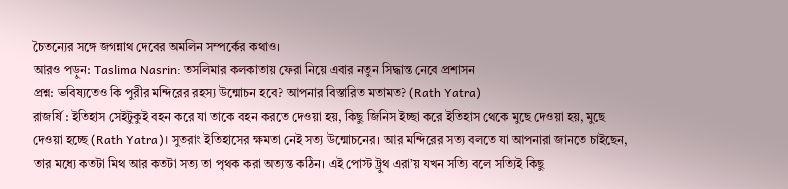চৈতন্যের সঙ্গে জগন্নাথ দেবের অমলিন সম্পর্কের কথাও।
আরও পড়ুন: Taslima Nasrin: তসলিমার কলকাতায় ফেরা নিয়ে এবার নতুন সিদ্ধান্ত নেবে প্রশাসন
প্রশ্ন: ভবিষ্যতেও কি পুরীর মন্দিরের রহস্য উন্মোচন হবে? আপনার বিস্তারিত মতামত? (Rath Yatra)
রাজর্ষি : ইতিহাস সেইটুকুই বহন করে যা তাকে বহন করতে দেওয়া হয়, কিছু জিনিস ইচ্ছা করে ইতিহাস থেকে মুছে দেওয়া হয়, মুছে দেওয়া হচ্ছে (Rath Yatra)। সুতরাং ইতিহাসের ক্ষমতা নেই সত্য উন্মোচনের। আর মন্দিরের সত্য বলতে যা আপনারা জানতে চাইছেন, তার মধ্যে কতটা মিথ আর কতটা সত্য তা পৃথক করা অত্যন্ত কঠিন। এই পোস্ট ট্রুথ এরা’য় যখন সত্যি বলে সত্যিই কিছু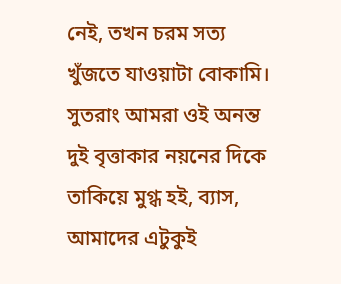নেই, তখন চরম সত্য খুঁজতে যাওয়াটা বোকামি। সুতরাং আমরা ওই অনন্ত দুই বৃত্তাকার নয়নের দিকে তাকিয়ে মুগ্ধ হই, ব্যাস, আমাদের এটুকুই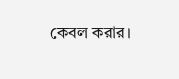কেবল করার।